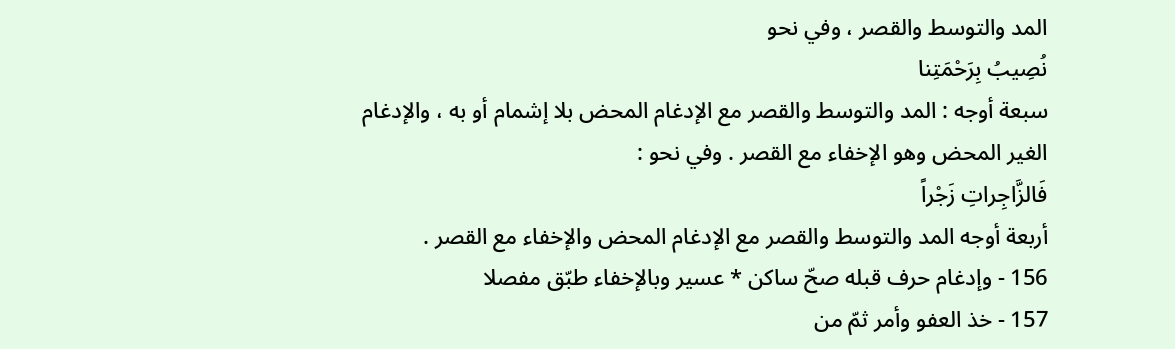المد والتوسط والقصر ، وفي نحو
نُصِيبُ بِرَحْمَتِنا
سبعة أوجه : المد والتوسط والقصر مع الإدغام المحض بلا إشمام أو به ، والإدغام الغير المحض وهو الإخفاء مع القصر . وفي نحو :
فَالزَّاجِراتِ زَجْراً
أربعة أوجه المد والتوسط والقصر مع الإدغام المحض والإخفاء مع القصر .
156 - وإدغام حرف قبله صحّ ساكن * عسير وبالإخفاء طبّق مفصلا
157 - خذ العفو وأمر ثمّ من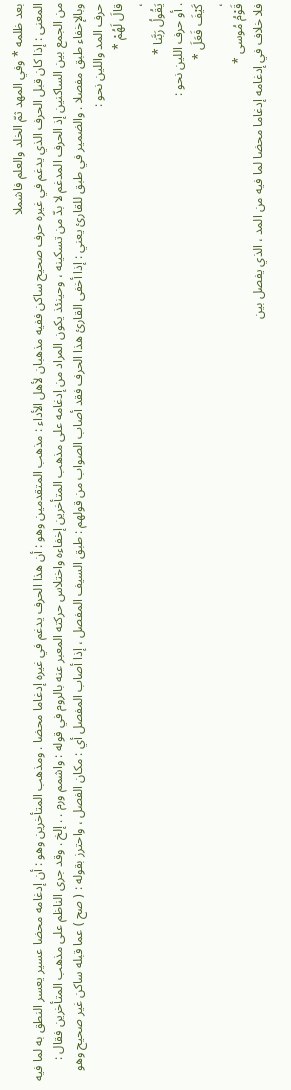بعد ظلمه * وفي المهد ثمّ الخلد والعلم فاشملا
المعنى : إذا كان قبل الحرف الذي يدغم في غيره حرف صحيح ساكن ففيه مذهبان لأهل الأداء : مذهب المتقدمين وهو : أن هذا الحرف يدغم في غيره إدغاما محضا . ومذهب المتأخرين وهو : أن إدغامه محضا عسير يعسر النطق به لما فيه من الجمع بين الساكنين إذ الحرف المدغم لا بدّ من تسكينه ، وحينئذ يكون المراد من إدغامه على مذهب المتأخرين إخفاءه واختلاس حركته المعبر عنه بالروم في قوله : واشمم ورم . . إلخ . وقد جرى الناظم على مذهب المتأخرين فقال : وبالإخفاء طبق مفصلا . والضمير في طبق للقارئ يعني : إذا أخفى القارئ هذا الحرف فقد أصاب الصواب من قولهم : طبق السيف المفصل ، إذا أصاب المفصل أي : مكان الفصل ، واحترز بقوله : ( صح ) عما قبله ساكن غير صحيح وهو حرف المد واللين نحو :
قالَ لَهُمْ *
،
يَقُولُ رَبَّنا *
. أو حرف اللين نحو :
كَيْفَ فَعَلَ *
،
قَوْمُ مُوسى *
فلا خلاف في إدغامه إدغاما محضا لما فيه من المد ، الذي يفصل بين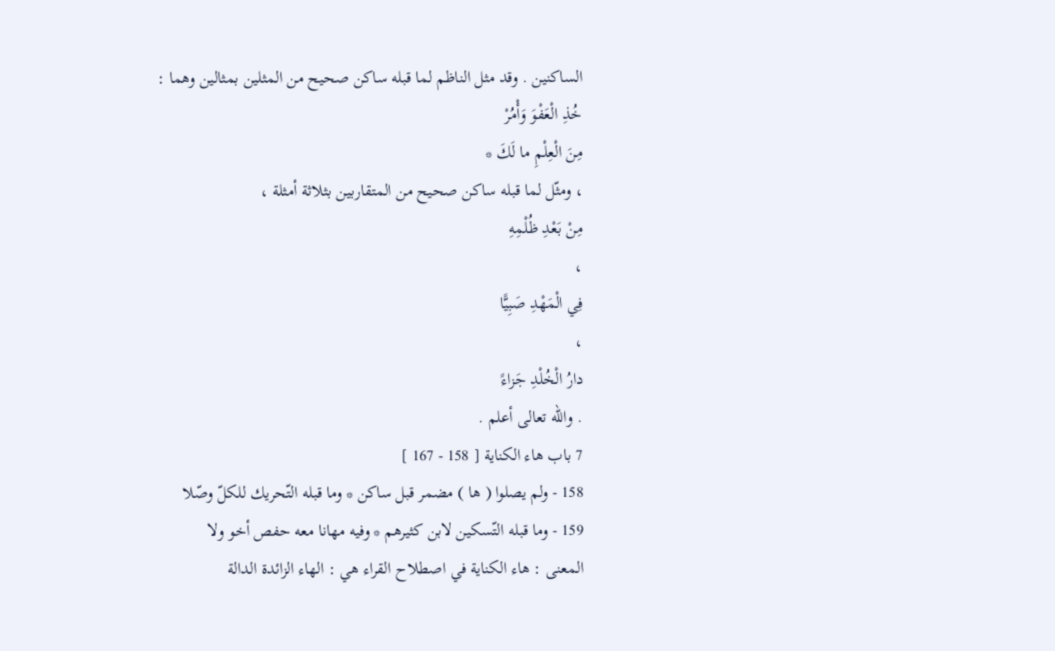الساكنين . وقد مثل الناظم لما قبله ساكن صحيح من المثلين بمثالين وهما :
خُذِ الْعَفْوَ وَأْمُرْ
مِنَ الْعِلْمِ ما لَكَ *
، ومثّل لما قبله ساكن صحيح من المتقاربين بثلاثة أمثلة ،
مِنْ بَعْدِ ظُلْمِهِ
،
فِي الْمَهْدِ صَبِيًّا
،
دارُ الْخُلْدِ جَزاءً
. واللّه تعالى أعلم .
7 باب هاء الكناية [ 158 - 167 ]
158 - ولم يصلوا ( ها ) مضمر قبل ساكن * وما قبله التّحريك للكلّ وصّلا
159 - وما قبله التّسكين لابن كثيرهم * وفيه مهانا معه حفص أخو ولا
المعنى : هاء الكناية في اصطلاح القراء هي : الهاء الزائدة الدالة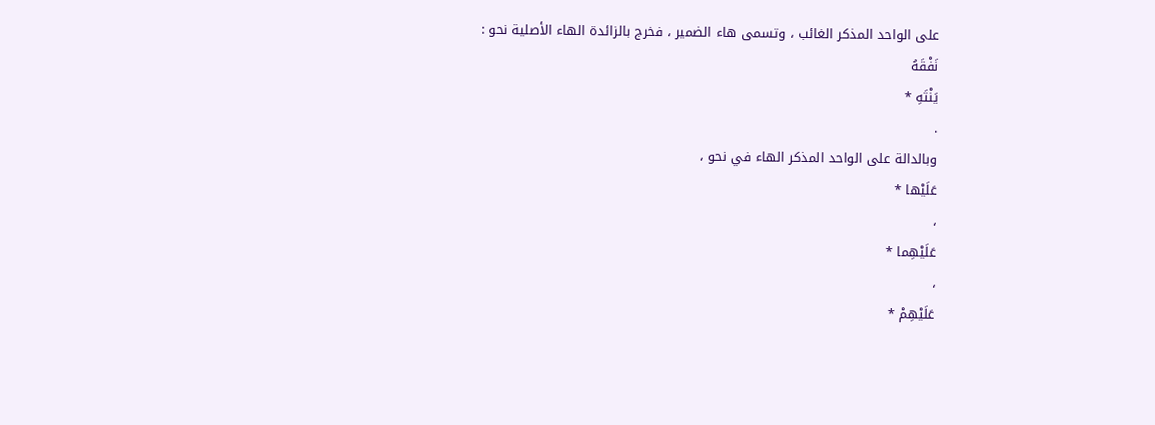على الواحد المذكر الغائب ، وتسمى هاء الضمير ، فخرج بالزائدة الهاء الأصلية نحو :
نَفْقَهُ
يَنْتَهِ *
.
وبالدالة على الواحد المذكر الهاء في نحو ،
عَلَيْها *
،
عَلَيْهِما *
،
عَلَيْهِمْ *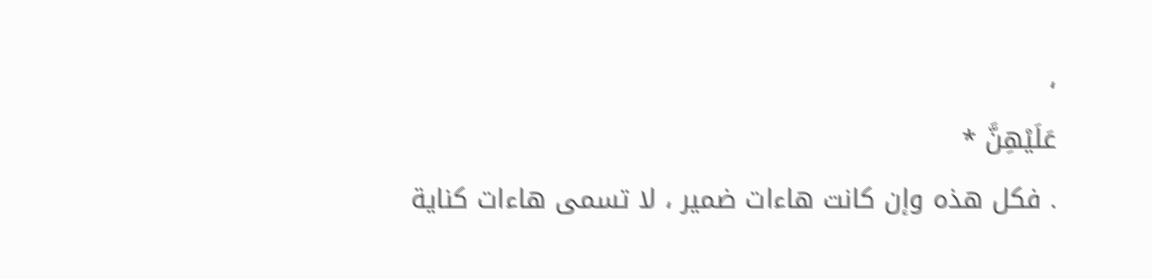،
عَلَيْهِنَّ *
. فكل هذه وإن كانت هاءات ضمير ، لا تسمى هاءات كناية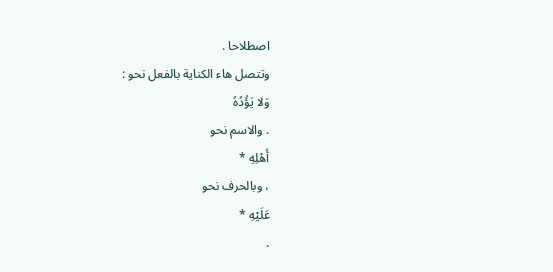اصطلاحا .
وتتصل هاء الكناية بالفعل نحو :
وَلا يَؤُدُهُ
. والاسم نحو
أَهْلِهِ *
، وبالحرف نحو
عَلَيْهِ *
.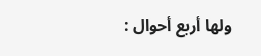ولها أربع أحوال :